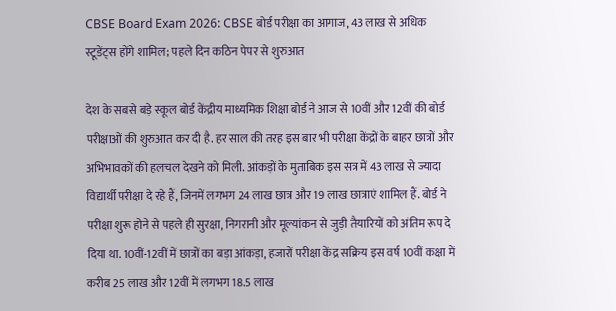CBSE Board Exam 2026: CBSE बोर्ड परीक्षा का आगाज, 43 लाख से अधिक स्टूडेंट्स होंगे शामिल; पहले दिन कठिन पेपर से शुरुआत

देश के सबसे बड़े स्कूल बोर्ड केंद्रीय माध्यमिक शिक्षा बोर्ड ने आज से 10वीं और 12वीं की बोर्ड परीक्षाओं की शुरुआत कर दी है. हर साल की तरह इस बार भी परीक्षा केंद्रों के बाहर छात्रों और अभिभावकों की हलचल देखने को मिली. आंकड़ों के मुताबिक इस सत्र में 43 लाख से ज्यादा विद्यार्थी परीक्षा दे रहे हैं, जिनमें लगभग 24 लाख छात्र और 19 लाख छात्राएं शामिल हैं. बोर्ड ने परीक्षा शुरू होने से पहले ही सुरक्षा, निगरानी और मूल्यांकन से जुड़ी तैयारियों को अंतिम रूप दे दिया था. 10वीं-12वीं में छात्रों का बड़ा आंकड़ा, हजारों परीक्षा केंद्र सक्रिय इस वर्ष 10वीं कक्षा में करीब 25 लाख और 12वीं में लगभग 18.5 लाख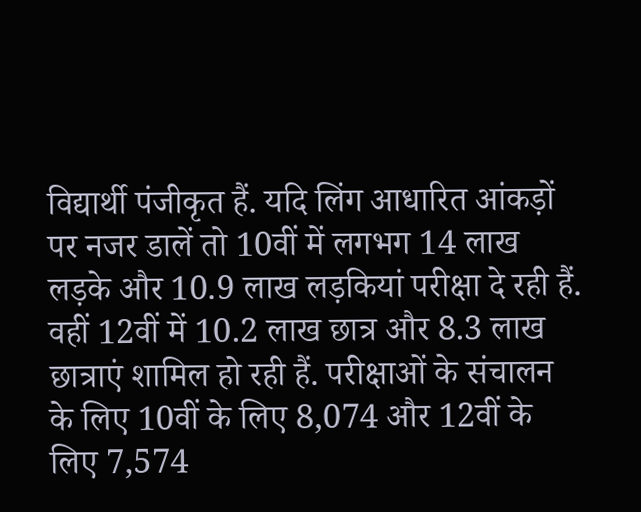विद्यार्थी पंजीकृत हैं. यदि लिंग आधारित आंकड़ों पर नजर डालें तो 10वीं में लगभग 14 लाख लड़के और 10.9 लाख लड़कियां परीक्षा दे रही हैं. वहीं 12वीं में 10.2 लाख छात्र और 8.3 लाख छात्राएं शामिल हो रही हैं. परीक्षाओं के संचालन के लिए 10वीं के लिए 8,074 और 12वीं के लिए 7,574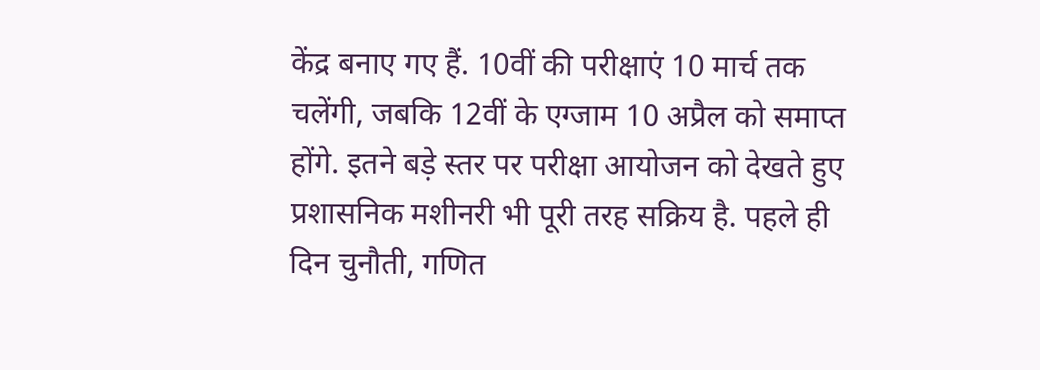केंद्र बनाए गए हैं. 10वीं की परीक्षाएं 10 मार्च तक चलेंगी, जबकि 12वीं के एग्जाम 10 अप्रैल को समाप्त होंगे. इतने बड़े स्तर पर परीक्षा आयोजन को देखते हुए प्रशासनिक मशीनरी भी पूरी तरह सक्रिय है. पहले ही दिन चुनौती, गणित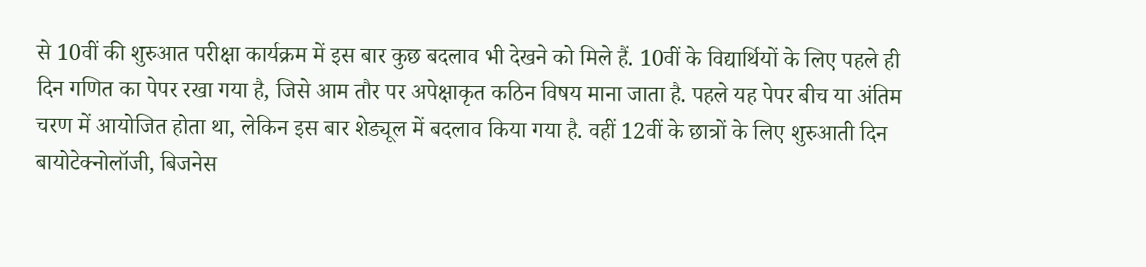से 10वीं की शुरुआत परीक्षा कार्यक्रम में इस बार कुछ बदलाव भी देखने को मिले हैं. 10वीं के विद्यार्थियों के लिए पहले ही दिन गणित का पेपर रखा गया है, जिसे आम तौर पर अपेक्षाकृत कठिन विषय माना जाता है. पहले यह पेपर बीच या अंतिम चरण में आयोजित होता था, लेकिन इस बार शेड्यूल में बदलाव किया गया है. वहीं 12वीं के छात्रों के लिए शुरुआती दिन बायोटेक्नोलॉजी, बिजनेस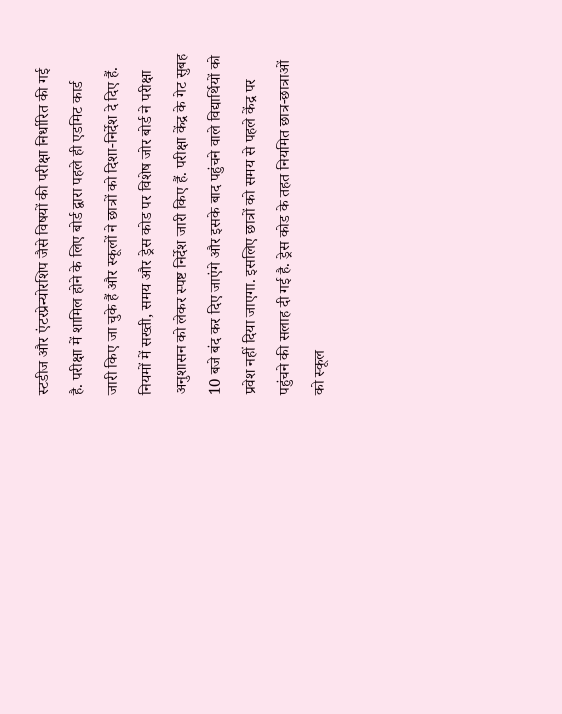स्टडीज और एंटरप्रेन्योरशिप जैसे विषयों की परीक्षा निर्धारित की गई है. परीक्षा में शामिल होने के लिए बोर्ड द्वारा पहले ही एडमिट कार्ड जारी किए जा चुके हैं और स्कूलों ने छात्रों को दिशा-निर्देश दे दिए हैं. नियमों में सख्ती, समय और ड्रेस कोड पर विशेष जोर बोर्ड ने परीक्षा अनुशासन को लेकर स्पष्ट निर्देश जारी किए हैं. परीक्षा केंद्र के गेट सुबह 10 बजे बंद कर दिए जाएंगे और इसके बाद पहुंचने वाले विद्यार्थियों को प्रवेश नहीं दिया जाएगा. इसलिए छात्रों को समय से पहले केंद्र पर पहुंचने की सलाह दी गई है. ड्रेस कोड के तहत नियमित छात्र-छात्राओं को स्कूल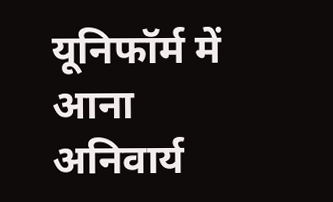यूनिफॉर्म में आना अनिवार्य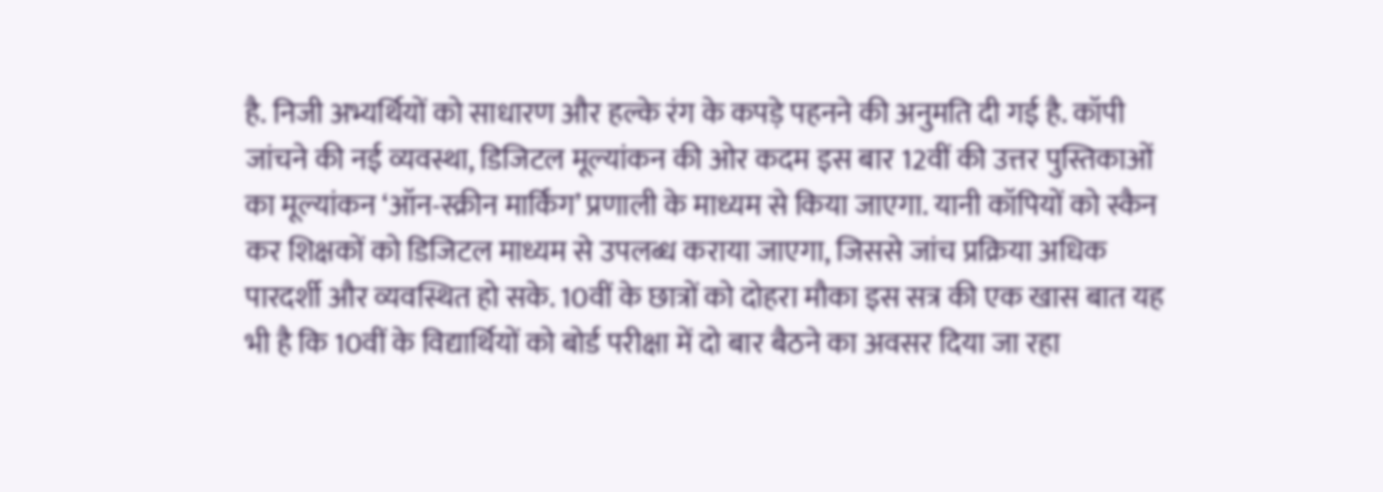है. निजी अभ्यर्थियों को साधारण और हल्के रंग के कपड़े पहनने की अनुमति दी गई है. कॉपी जांचने की नई व्यवस्था, डिजिटल मूल्यांकन की ओर कदम इस बार 12वीं की उत्तर पुस्तिकाओं का मूल्यांकन ‘ऑन-स्क्रीन मार्किंग’ प्रणाली के माध्यम से किया जाएगा. यानी कॉपियों को स्कैन कर शिक्षकों को डिजिटल माध्यम से उपलब्ध कराया जाएगा, जिससे जांच प्रक्रिया अधिक पारदर्शी और व्यवस्थित हो सके. 10वीं के छात्रों को दोहरा मौका इस सत्र की एक खास बात यह भी है कि 10वीं के विद्यार्थियों को बोर्ड परीक्षा में दो बार बैठने का अवसर दिया जा रहा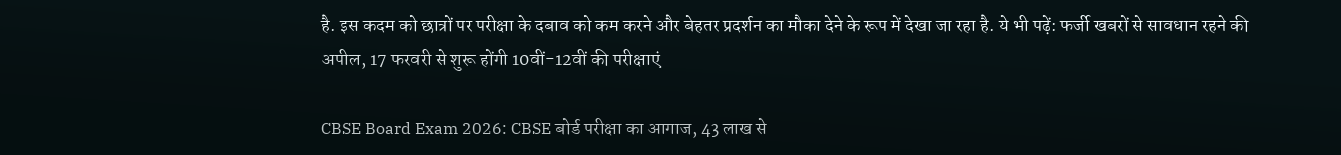है. इस कदम को छात्रों पर परीक्षा के दबाव को कम करने और बेहतर प्रदर्शन का मौका देने के रूप में देखा जा रहा है. ये भी पढ़ें: फर्जी खबरों से सावधान रहने की अपील, 17 फरवरी से शुरू होंगी 10वीं-12वीं की परीक्षाएं

CBSE Board Exam 2026: CBSE बोर्ड परीक्षा का आगाज, 43 लाख से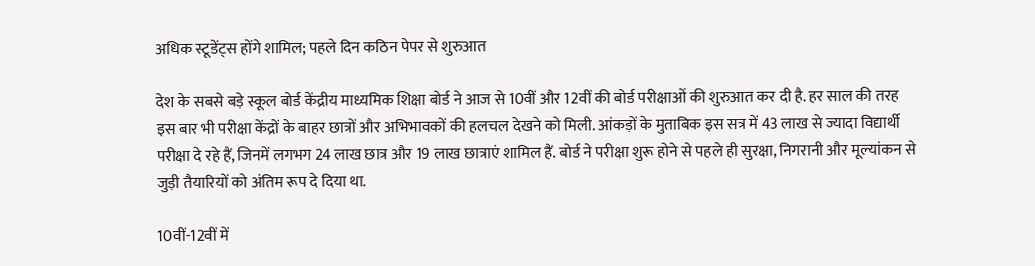अधिक स्टूडेंट्स होंगे शामिल; पहले दिन कठिन पेपर से शुरुआत

देश के सबसे बड़े स्कूल बोर्ड केंद्रीय माध्यमिक शिक्षा बोर्ड ने आज से 10वीं और 12वीं की बोर्ड परीक्षाओं की शुरुआत कर दी है. हर साल की तरह इस बार भी परीक्षा केंद्रों के बाहर छात्रों और अभिभावकों की हलचल देखने को मिली. आंकड़ों के मुताबिक इस सत्र में 43 लाख से ज्यादा विद्यार्थी परीक्षा दे रहे हैं, जिनमें लगभग 24 लाख छात्र और 19 लाख छात्राएं शामिल हैं. बोर्ड ने परीक्षा शुरू होने से पहले ही सुरक्षा, निगरानी और मूल्यांकन से जुड़ी तैयारियों को अंतिम रूप दे दिया था.

10वीं-12वीं में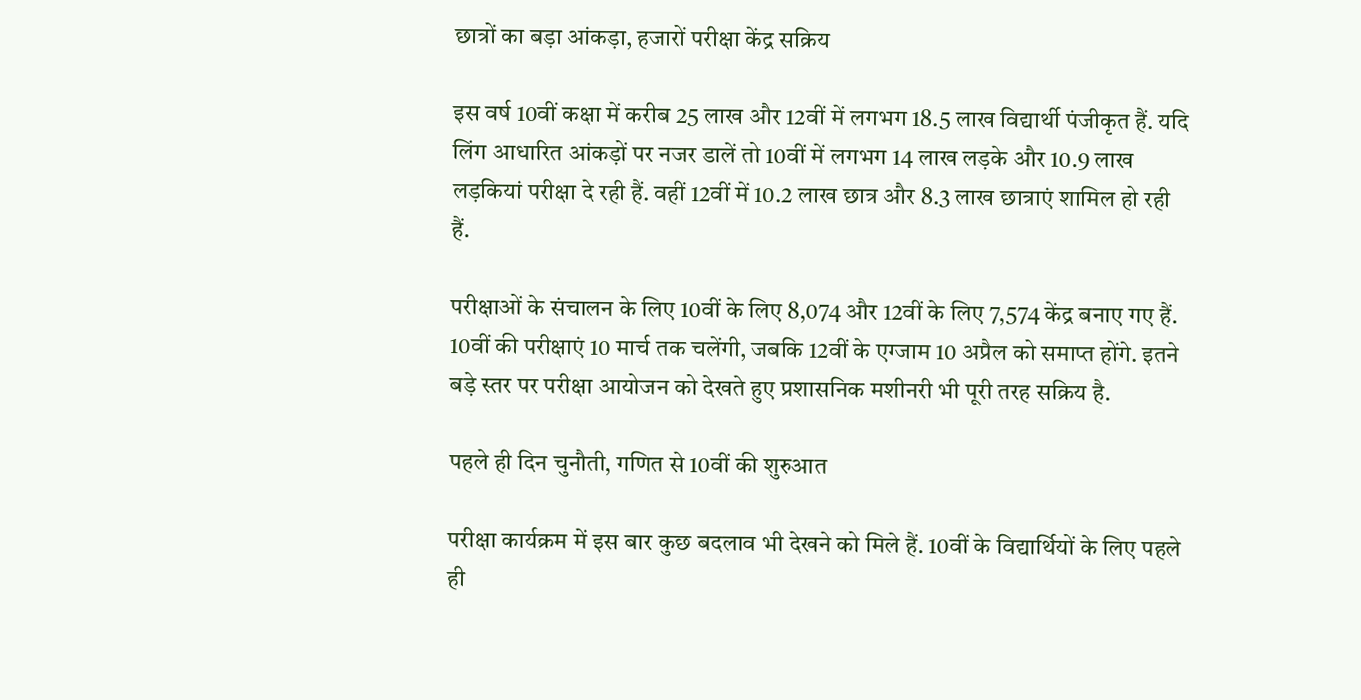छात्रों का बड़ा आंकड़ा, हजारों परीक्षा केंद्र सक्रिय

इस वर्ष 10वीं कक्षा में करीब 25 लाख और 12वीं में लगभग 18.5 लाख विद्यार्थी पंजीकृत हैं. यदि लिंग आधारित आंकड़ों पर नजर डालें तो 10वीं में लगभग 14 लाख लड़के और 10.9 लाख लड़कियां परीक्षा दे रही हैं. वहीं 12वीं में 10.2 लाख छात्र और 8.3 लाख छात्राएं शामिल हो रही हैं.

परीक्षाओं के संचालन के लिए 10वीं के लिए 8,074 और 12वीं के लिए 7,574 केंद्र बनाए गए हैं. 10वीं की परीक्षाएं 10 मार्च तक चलेंगी, जबकि 12वीं के एग्जाम 10 अप्रैल को समाप्त होंगे. इतने बड़े स्तर पर परीक्षा आयोजन को देखते हुए प्रशासनिक मशीनरी भी पूरी तरह सक्रिय है.

पहले ही दिन चुनौती, गणित से 10वीं की शुरुआत

परीक्षा कार्यक्रम में इस बार कुछ बदलाव भी देखने को मिले हैं. 10वीं के विद्यार्थियों के लिए पहले ही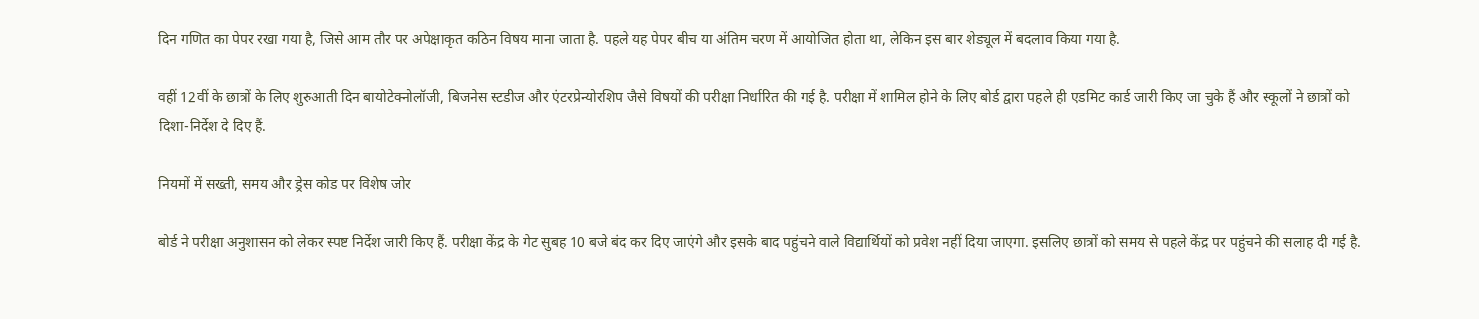दिन गणित का पेपर रखा गया है, जिसे आम तौर पर अपेक्षाकृत कठिन विषय माना जाता है. पहले यह पेपर बीच या अंतिम चरण में आयोजित होता था, लेकिन इस बार शेड्यूल में बदलाव किया गया है.

वहीं 12वीं के छात्रों के लिए शुरुआती दिन बायोटेक्नोलॉजी, बिजनेस स्टडीज और एंटरप्रेन्योरशिप जैसे विषयों की परीक्षा निर्धारित की गई है. परीक्षा में शामिल होने के लिए बोर्ड द्वारा पहले ही एडमिट कार्ड जारी किए जा चुके हैं और स्कूलों ने छात्रों को दिशा-निर्देश दे दिए हैं.

नियमों में सख्ती, समय और ड्रेस कोड पर विशेष जोर

बोर्ड ने परीक्षा अनुशासन को लेकर स्पष्ट निर्देश जारी किए हैं. परीक्षा केंद्र के गेट सुबह 10 बजे बंद कर दिए जाएंगे और इसके बाद पहुंचने वाले विद्यार्थियों को प्रवेश नहीं दिया जाएगा. इसलिए छात्रों को समय से पहले केंद्र पर पहुंचने की सलाह दी गई है.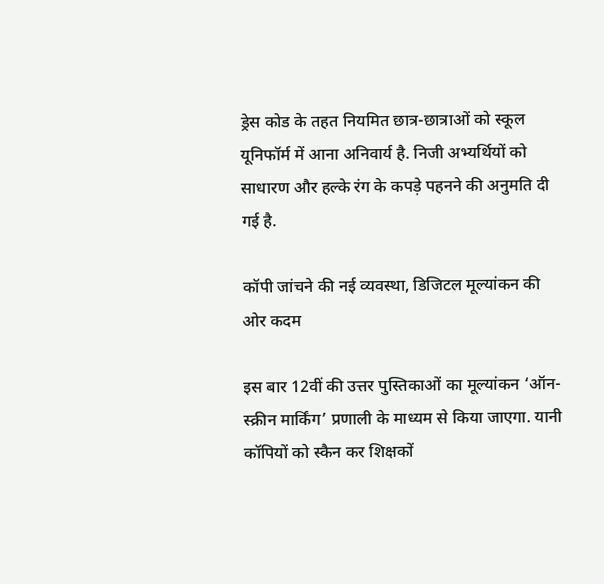ड्रेस कोड के तहत नियमित छात्र-छात्राओं को स्कूल यूनिफॉर्म में आना अनिवार्य है. निजी अभ्यर्थियों को साधारण और हल्के रंग के कपड़े पहनने की अनुमति दी गई है.

कॉपी जांचने की नई व्यवस्था, डिजिटल मूल्यांकन की ओर कदम

इस बार 12वीं की उत्तर पुस्तिकाओं का मूल्यांकन ‘ऑन-स्क्रीन मार्किंग’ प्रणाली के माध्यम से किया जाएगा. यानी कॉपियों को स्कैन कर शिक्षकों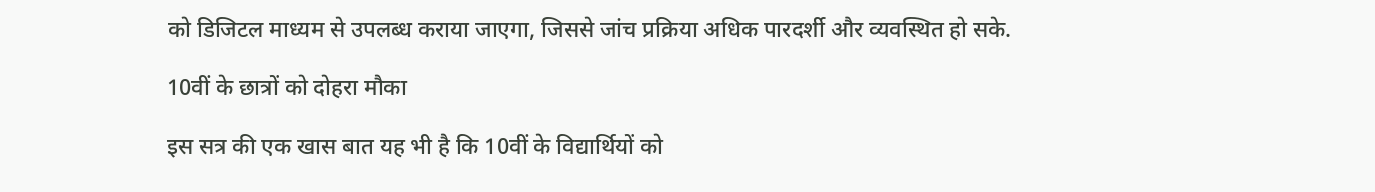को डिजिटल माध्यम से उपलब्ध कराया जाएगा, जिससे जांच प्रक्रिया अधिक पारदर्शी और व्यवस्थित हो सके.

10वीं के छात्रों को दोहरा मौका

इस सत्र की एक खास बात यह भी है कि 10वीं के विद्यार्थियों को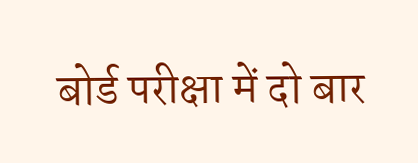बोर्ड परीक्षा में दो बार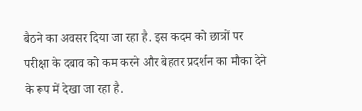बैठने का अवसर दिया जा रहा है. इस कदम को छात्रों पर परीक्षा के दबाव को कम करने और बेहतर प्रदर्शन का मौका देने के रूप में देखा जा रहा है.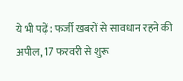ये भी पढ़ें: फर्जी खबरों से सावधान रहने की अपील, 17 फरवरी से शुरू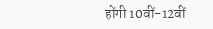होंगी 10वीं-12वीं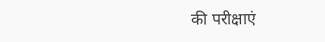की परीक्षाएं